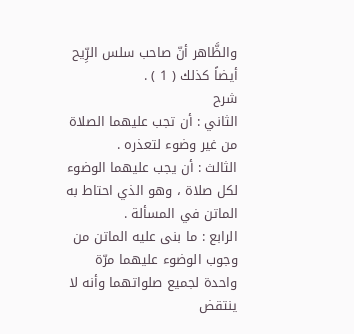والظَّاهر أنّ صاحب سلس الرِّيح أيضاً كذلك ( 1 ) .
شرح
الثاني : أن تجب عليهما الصلاة من غير وضوء لتعذره .
الثالث : أن يجب عليهما الوضوء لكل صلاة ، وهو الذي احتاط به الماتن في المسألة .
الرابع : ما بنى عليه الماتن من وجوب الوضوء عليهما مرّة واحدة لجميع صلواتهما وأنه لا ينتقض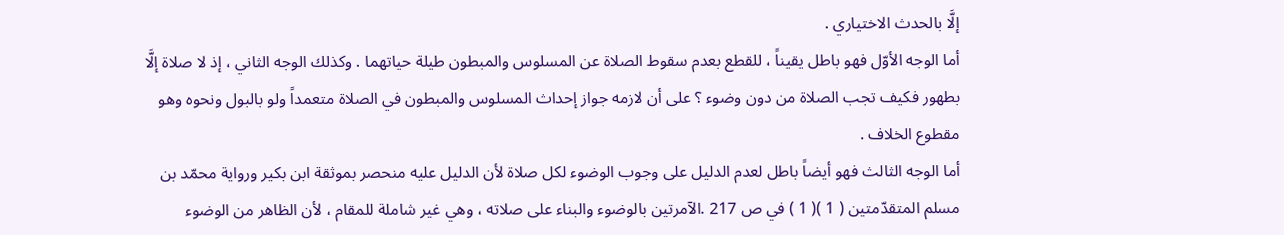إلَّا بالحدث الاختياري .
أما الوجه الأوّل فهو باطل يقيناً ، للقطع بعدم سقوط الصلاة عن المسلوس والمبطون طيلة حياتهما . وكذلك الوجه الثاني ، إذ لا صلاة إلَّا بطهور فكيف تجب الصلاة من دون وضوء ؟ على أن لازمه جواز إحداث المسلوس والمبطون في الصلاة متعمداً ولو بالبول ونحوه وهو مقطوع الخلاف .
أما الوجه الثالث فهو أيضاً باطل لعدم الدليل على وجوب الوضوء لكل صلاة لأن الدليل عليه منحصر بموثقة ابن بكير ورواية محمّد بن مسلم المتقدّمتين ( 1 )( 1 ) في ص 217 .الآمرتين بالوضوء والبناء على صلاته ، وهي غير شاملة للمقام ، لأن الظاهر من الوضوء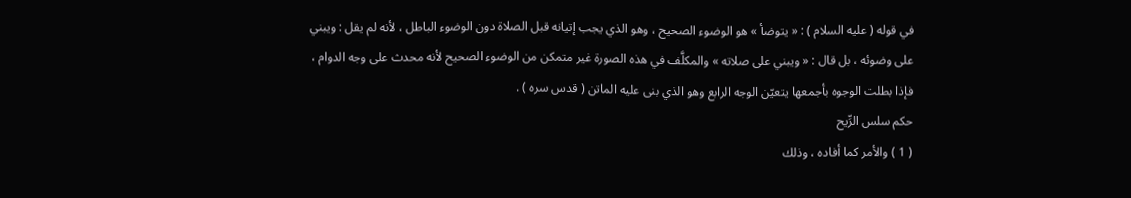في قوله ( عليه السلام ) : « يتوضأ » هو الوضوء الصحيح ، وهو الذي يجب إتيانه قبل الصلاة دون الوضوء الباطل ، لأنه لم يقل : ويبني على وضوئه ، بل قال : « ويبني على صلاته » والمكلَّف في هذه الصورة غير متمكن من الوضوء الصحيح لأنه محدث على وجه الدوام ، فإذا بطلت الوجوه بأجمعها يتعيّن الوجه الرابع وهو الذي بنى عليه الماتن ( قدس سره ) .
حكم سلس الرِّيح
( 1 ) والأمر كما أفاده ، وذلك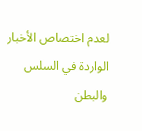لعدم اختصاص الأخبار الواردة في السلس والبطن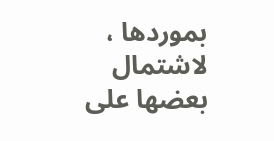بموردها ، لاشتمال بعضها على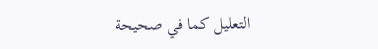التعليل كما في صحيحة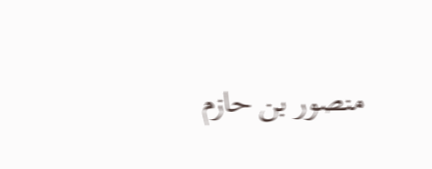منصور بن حازم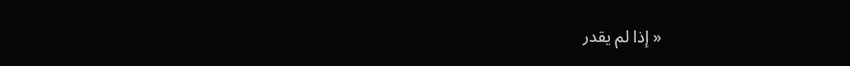« إذا لم يقدر